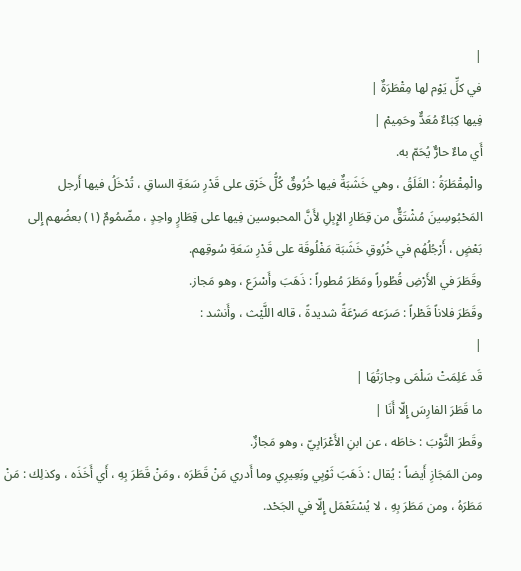|
في كلِّ يَوْم لها مِقْطَرَةٌ |
فِيها كِبَاءٌ مُعَدٌّ وحَمِيمْ |
أَي ماءٌ حارٌّ يُحَمّ به.
والْمِقْطَرَةُ : الفَلَقُ ، وهي خَشَبَةٌ فيها خُرُوقٌ كُلُّ خَرْق على قَدْرِ سَعَةِ الساقِ ، تُدْخَلُ فيها أَرجل المَحْبُوسِينَ مُشْتَقٌّ من قِطَارِ الإِبِلِ لأَنَّ المحبوسين فِيها على قِطَارٍ واحِدٍ ، مضّمُومٌ (١) بعضُهم إِلى بَعْضٍ ، أَرْجُلُهُم في خُرُوقِ خَشَبَة مَفْلُوقَة على قَدْرِ سَعَةِ سُوقِهم.
وقَطَرَ في الأَرْضِ قُطُوراً ومَطَرَ مُطوراً : ذَهَبَ وأَسْرَع ، وهو مَجاز.
وقَطَرَ فلاناً قَطْراً : صَرَعه صَرْعَةً شديدةً ، قاله اللَّيْث ، وأَنشد :
|
قَد عَلِمَتْ سَلْمَى وجارَتُهَا |
ما قَطَرَ الفارِسَ إِلّا أَنَا |
وقَطرَ الثَّوْبَ : خاطَه ، عن ابنِ الأَعْرَابِيّ ، وهو مَجازٌ.
ومن المَجَازِ أَيضاً : يُقال : ذَهَبَ ثَوْبِي وبَعِيرِي وما أَدري مَنْ قَطَرَه ، ومَنْ قَطَرَ بِهِ ، أَي أَخَذَه ، وكذلِك : مَنْ مَطَرَهُ ، ومن مَطَرَ بِهِ ، لا يُسْتَعْمَل إِلّا في الجَحْد.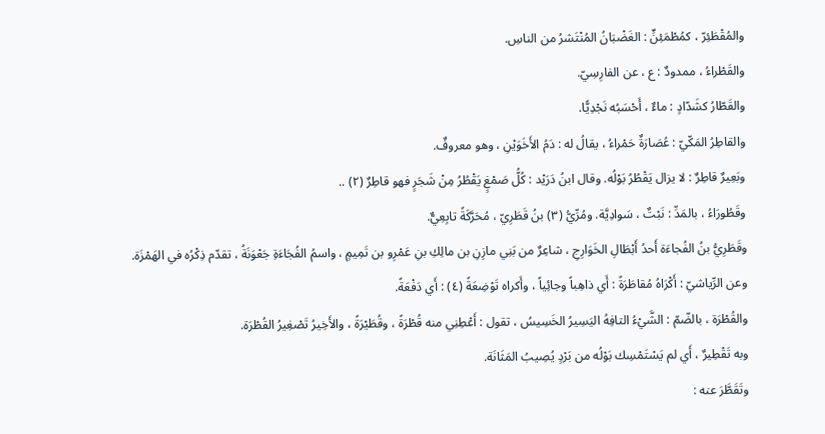والمُقْطَئِرّ ، كمُطْمَئِنٍّ : الغَضْبَانُ المُنْتَشرُ من الناسِ.
والقَطْراءُ ، ممدودٌ : ع ، عن الفارِسِيّ.
والقَطّارُ كشَدّادٍ : ماءٌ ، أَحْسَبُه نَجْدِيًّا.
والقاطِرُ المَكّيّ : عُصَارَةٌ حَمْراءُ ، يقالُ له : دَمُ الأَخَوَيْنِ ، وهو معروفٌ.
وبَعِيرٌ قاطِرٌ : لا يزال يَقْطُرُ بَوْلُه. وقال ابنُ دَرَيْد : كُلُّ صَمْغٍ يَقْطُرُ مِنْ شَجَرٍ فهو قاطِرٌ (٢) ..
وقَطُورَاءُ ، بالمَدِّ : نَبْتٌ ، سَوادِيَّة. ومُرِّيُّ (٣) بنُ قَطَرِيّ ، مُحَرَّكَةً تابِعِيٌّ.
وقَطَرِيُّ بنُ الفُجاءَة أَحدُ أَبْطَالِ الخَوَارِجِ ، شاعِرٌ من بَنِي مازِنِ بن مالِكِ بنِ عَمْرِو بن تَمِيمٍ ، واسمُ الفُجَاءَةِ جَعْوَنَةُ ، تقدّم ذِكْرُه في الهَمْزَة.
وعن الرِّياشيّ : أَكْرَاهُ مُقاطَرَةً : أَي ذاهِباً وجائِياً ، وأَكراه تَوْضِعَةً (٤) : أَي دَفْعَةً.
والقُطْرَة ، بالضّمّ : الشَّيْءُ التافِهُ اليَسِيرُ الخَسِيسُ ، تقول : أَعْطِنِي منه قُطْرَةً ، وقُطَيْرَةً ، والأَخِيرُ تَصْغِيرُ القُطْرَة.
وبه تَقْطِيرٌ ، أَي لم يَسْتَمْسِك بَوْلُه من بَرْدٍ يُصِيبُ المَثَانَة.
وتَقَطَّرَ عنه :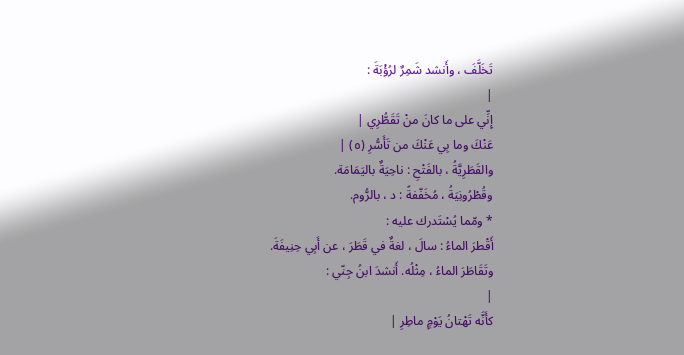تَخَلَّفَ ، وأَنشد شَمِرٌ لرُؤْبَةَ :
|
إِنِّي على ما كانَ منْ تَقَطُّرِي |
عَنْكَ وما بِي عَنْكَ من تَأَسُّرِ (٥) |
والقَطَرِيَّةُ ، بالفَتْحِ : ناحِيَةٌ باليَمَامَة.
وقُطْرُونِيَةُ ، مُخَفّفةً : د ، بالرُّوم.
* ومّما يُسْتَدرك عليه :
أَقْطرَ الماءُ : سالَ ، لغةٌ في قَطَرَ ، عن أَبِي حِنِيفَةَ.
وتَقَاطَرَ الماءُ ، مِثْلُه. أَنشدَ ابنُ جِنّي :
|
كأَنَّه تَهْتانُ يَوْمٍ ماطِرِ |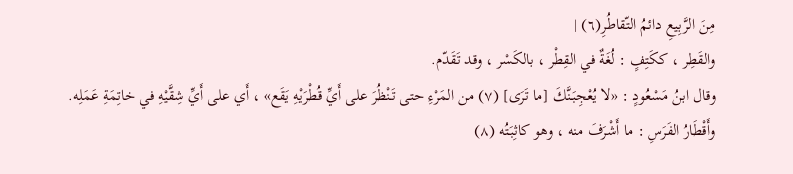مِنَ الرَّبِيعِ دائمُ التّقاطُرِ(٦) |
والقَطِر ، ككَتِفٍ : لُغَةٌ في القِطْر ، بالكَسْر ، وقد تَقَدّم.
وقال ابنُ مَسْعُودٍ : «لا يُعْجِبَنَّكَ [ما تَرَى] (٧) من المَرْءِ حتى تَنْظُرَ على أَيِّ قُطْرَيْهِ يَقَع» ، أَي على أَيِّ شِقَّيْهِ في خاتِمَةِ عَمَلِه.
وأَقْطَارُ الفَرَسِ : ما أَشْرَفَ منه ، وهو كاثِبَتُه (٨)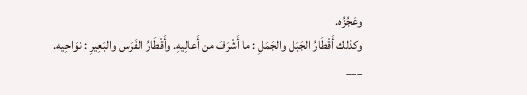وعَجُزُه.
وكذلك أَقْطَارُ الجَبَل والجَمَلِ : ما أَشْرَفَ من أَعالِيهِ. وأَقْطَارُ الفَرَس والبَعِيرِ : نوَاحِيه.
___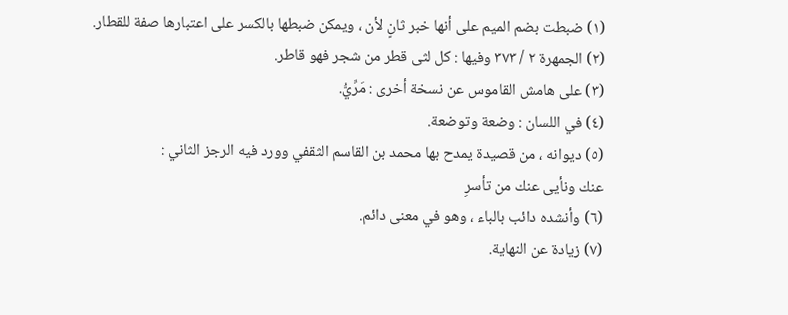(١) ضبطت بضم الميم على أنها خبر ثانٍ لأن ، ويمكن ضبطها بالكسر على اعتبارها صفة للقطار.
(٢) الجمهرة ٢ / ٣٧٣ وفيها : كل لثى قطر من شجر فهو قاطر.
(٣) على هامش القاموس عن نسخة أخرى : مَرِّيُّ.
(٤) في اللسان : وضعة وتوضعة.
(٥) ديوانه ، من قصيدة يمدح بها محمد بن القاسم الثقفي وورد فيه الرجز الثاني :
عنك ونأيى عنك من تأسرِ
(٦) وأنشده دائب بالباء ، وهو في معنى دائم.
(٧) زيادة عن النهاية.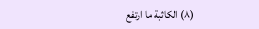(٨) الكاثبة ما ارتفع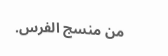من منسج الفرس.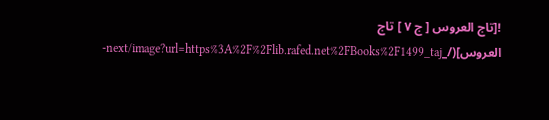![تاج العروس [ ج ٧ ] تاج العروس](/_next/image?url=https%3A%2F%2Flib.rafed.net%2FBooks%2F1499_taj-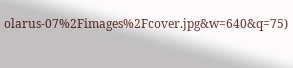olarus-07%2Fimages%2Fcover.jpg&w=640&q=75)